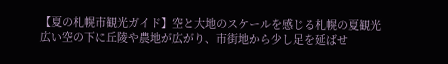【夏の札幌市観光ガイド】空と大地のスケールを感じる札幌の夏観光
広い空の下に丘陵や農地が広がり、市街地から少し足を延ばせ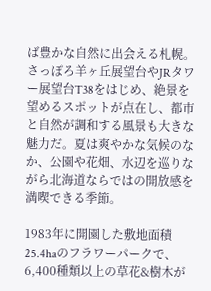ば豊かな自然に出会える札幌。さっぽろ羊ヶ丘展望台やJRタワー展望台T38をはじめ、絶景を望めるスポットが点在し、都市と自然が調和する風景も大きな魅力だ。夏は爽やかな気候のなか、公園や花畑、水辺を巡りながら北海道ならではの開放感を満喫できる季節。

1983年に開園した敷地面積25.4haのフラワーパークで、6,400種類以上の草花&樹木が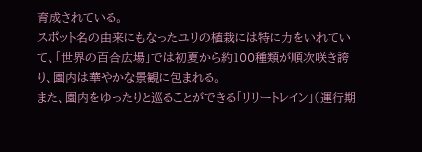育成されている。
スポット名の由来にもなったユリの植栽には特に力をいれていて、「世界の百合広場」では初夏から約100種類が順次咲き誇り、園内は華やかな景観に包まれる。
また、園内をゆったりと巡ることができる「リリートレイン」(運行期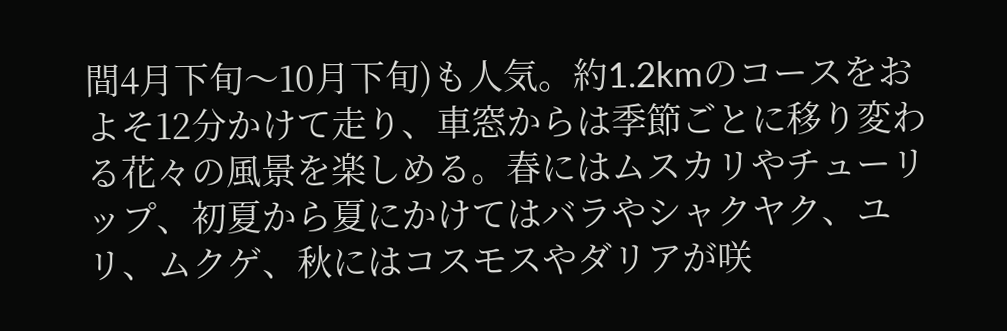間4月下旬〜10月下旬)も人気。約1.2kmのコースをおよそ12分かけて走り、車窓からは季節ごとに移り変わる花々の風景を楽しめる。春にはムスカリやチューリップ、初夏から夏にかけてはバラやシャクヤク、ユリ、ムクゲ、秋にはコスモスやダリアが咲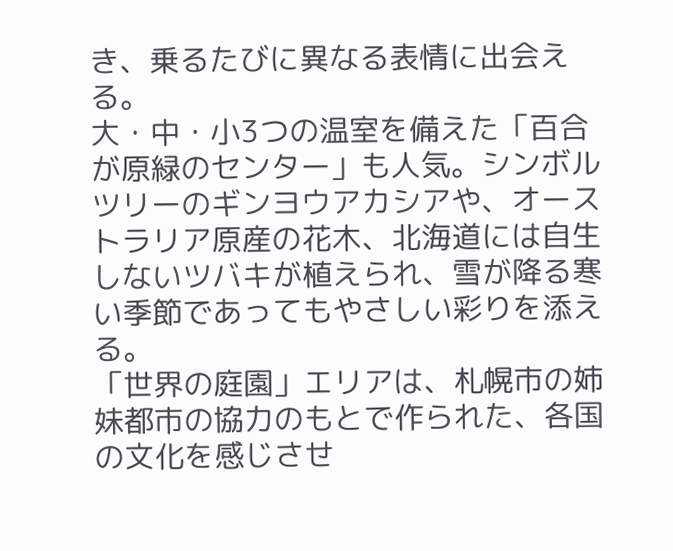き、乗るたびに異なる表情に出会える。
大・中・小3つの温室を備えた「百合が原緑のセンター」も人気。シンボルツリーのギンヨウアカシアや、オーストラリア原産の花木、北海道には自生しないツバキが植えられ、雪が降る寒い季節であってもやさしい彩りを添える。
「世界の庭園」エリアは、札幌市の姉妹都市の協力のもとで作られた、各国の文化を感じさせ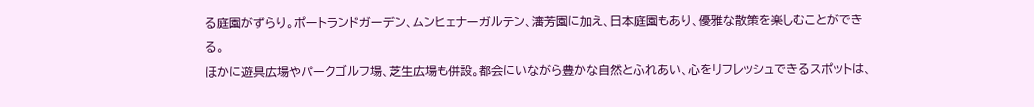る庭園がずらり。ポートランドガーデン、ムンヒェナーガルテン、瀋芳園に加え、日本庭園もあり、優雅な散策を楽しむことができる。
ほかに遊具広場やパークゴルフ場、芝生広場も併設。都会にいながら豊かな自然とふれあい、心をリフレッシュできるスポットは、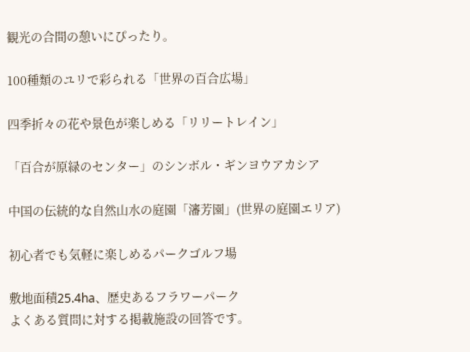観光の合間の憩いにぴったり。

100種類のユリで彩られる「世界の百合広場」

四季折々の花や景色が楽しめる「リリートレイン」

「百合が原緑のセンター」のシンボル・ギンヨウアカシア

中国の伝統的な自然山水の庭園「瀋芳園」(世界の庭園エリア)

初心者でも気軽に楽しめるパークゴルフ場

敷地面積25.4ha、歴史あるフラワーパーク
よくある質問に対する掲載施設の回答です。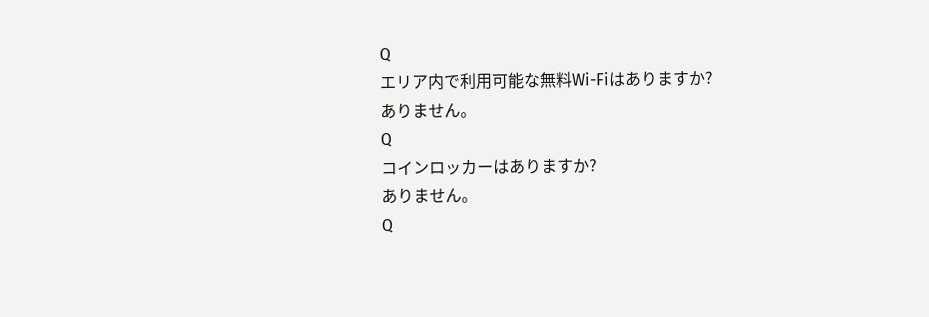Q
エリア内で利用可能な無料Wi-Fiはありますか?
ありません。
Q
コインロッカーはありますか?
ありません。
Q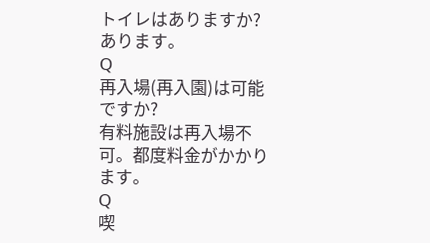トイレはありますか?
あります。
Q
再入場(再入園)は可能ですか?
有料施設は再入場不可。都度料金がかかります。
Q
喫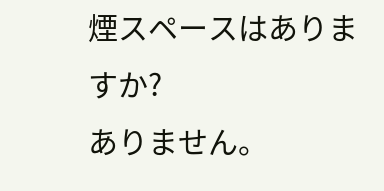煙スペースはありますか?
ありません。